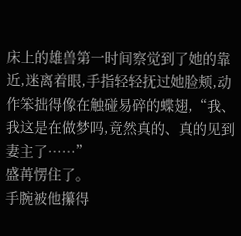床上的雄兽第一时间察觉到了她的靠近,迷离着眼,手指轻轻抚过她脸颊,动作笨拙得像在触碰易碎的蝶翅,“我、我这是在做梦吗,竟然真的、真的见到妻主了……”
盛苒愣住了。
手腕被他攥得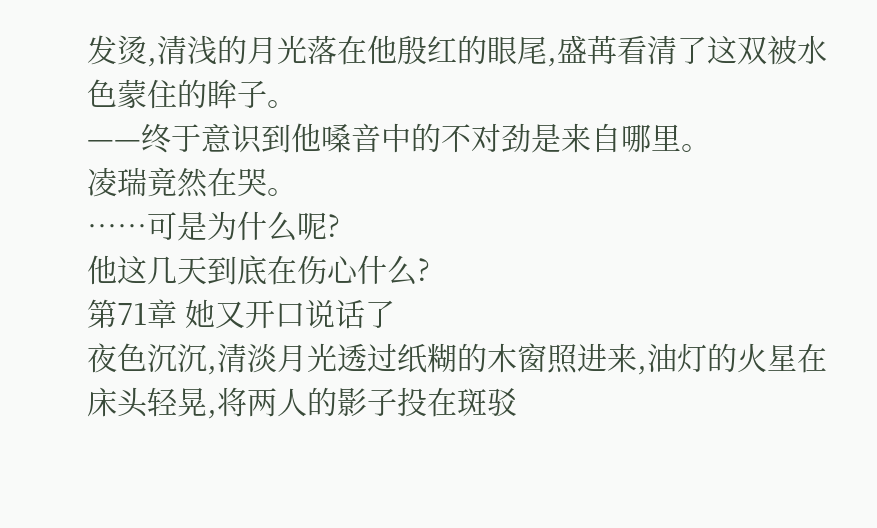发烫,清浅的月光落在他殷红的眼尾,盛苒看清了这双被水色蒙住的眸子。
——终于意识到他嗓音中的不对劲是来自哪里。
凌瑞竟然在哭。
……可是为什么呢?
他这几天到底在伤心什么?
第71章 她又开口说话了
夜色沉沉,清淡月光透过纸糊的木窗照进来,油灯的火星在床头轻晃,将两人的影子投在斑驳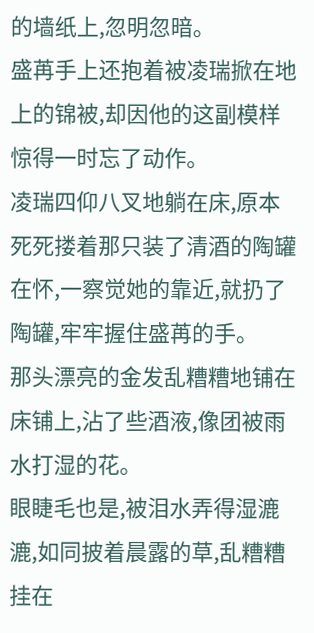的墙纸上,忽明忽暗。
盛苒手上还抱着被凌瑞掀在地上的锦被,却因他的这副模样惊得一时忘了动作。
凌瑞四仰八叉地躺在床,原本死死搂着那只装了清酒的陶罐在怀,一察觉她的靠近,就扔了陶罐,牢牢握住盛苒的手。
那头漂亮的金发乱糟糟地铺在床铺上,沾了些酒液,像团被雨水打湿的花。
眼睫毛也是,被泪水弄得湿漉漉,如同披着晨露的草,乱糟糟挂在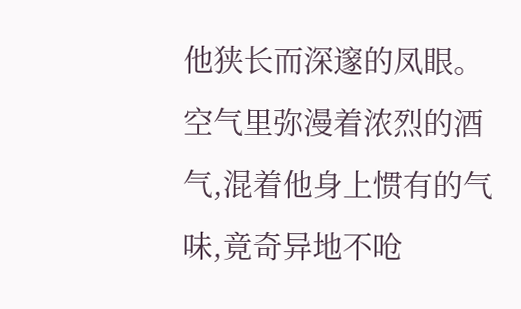他狭长而深邃的凤眼。
空气里弥漫着浓烈的酒气,混着他身上惯有的气味,竟奇异地不呛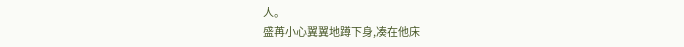人。
盛苒小心翼翼地蹲下身,凑在他床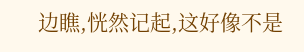边瞧,恍然记起,这好像不是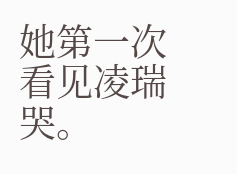她第一次看见凌瑞哭。